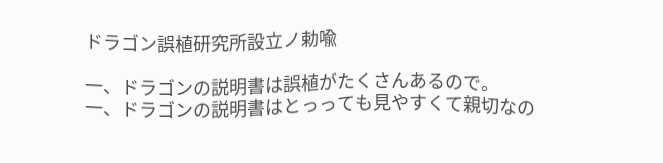ドラゴン誤植研究所設立ノ勅喩

一、ドラゴンの説明書は誤植がたくさんあるので。
一、ドラゴンの説明書はとっっても見やすくて親切なの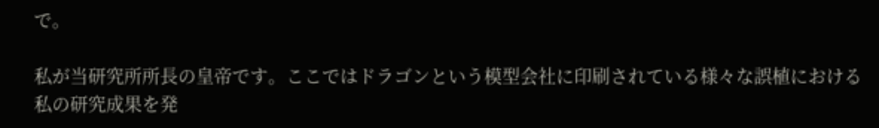で。

私が当研究所所長の皇帝です。ここではドラゴンという模型会社に印刷されている様々な誤植における私の研究成果を発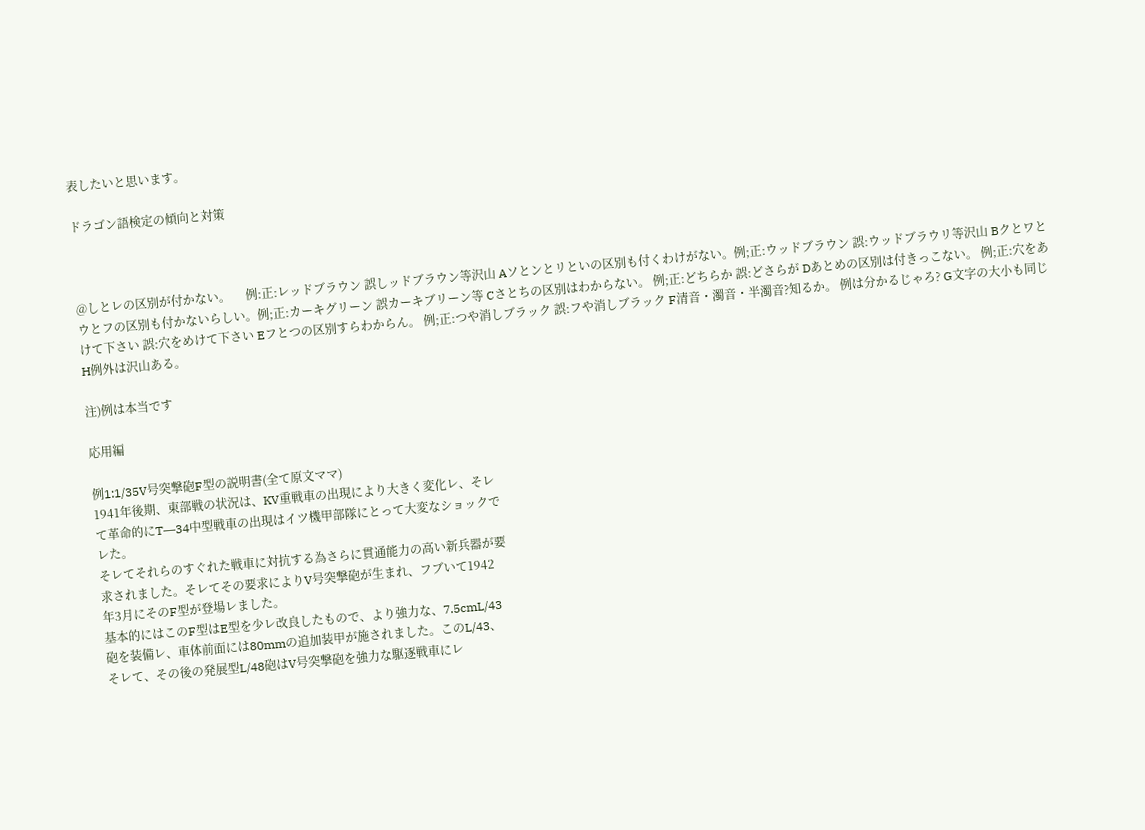表したいと思います。

ドラゴン語検定の傾向と対策



@しとレの区別が付かない。     例:正:レッドブラウン 誤しッドブラウン等沢山 Aソとンとリといの区別も付くわけがない。例;正:ウッドブラウン 誤:ウッドブラウリ等沢山 Bクとワとウとフの区別も付かないらしい。例;正:カーキグリーン 誤カーキブリーン等 Cさとちの区別はわからない。 例;正:どちらか 誤:どさらが Dあとめの区別は付きっこない。 例;正:穴をあけて下さい 誤:穴をめけて下さい Eフとつの区別すらわからん。 例;正:つや消しブラック 誤:フや消しブラック F清音・濁音・半濁音?知るか。 例は分かるじゃろ? G文字の大小も同じ H例外は沢山ある。

注)例は本当です

応用編

例1:1/35V号突撃砲F型の説明書(全て原文ママ)
1941年後期、東部戦の状況は、KV重戦車の出現により大きく変化レ、そレ
て革命的にT―34中型戦車の出現はイツ機甲部隊にとって大変なショックで
レた。
そレてそれらのすぐれた戦車に対抗する為さらに貫通能力の高い新兵器が要
求されました。そレてその要求によりV号突撃砲が生まれ、フブいて1942
年3月にそのF型が登場レました。
基本的にはこのF型はE型を少レ改良したもので、より強力な、7.5cmL/43
砲を装備レ、車体前面には80mmの追加装甲が施されました。このL/43、
そレて、その後の発展型L/48砲はV号突撃砲を強力な駆逐戦車にレ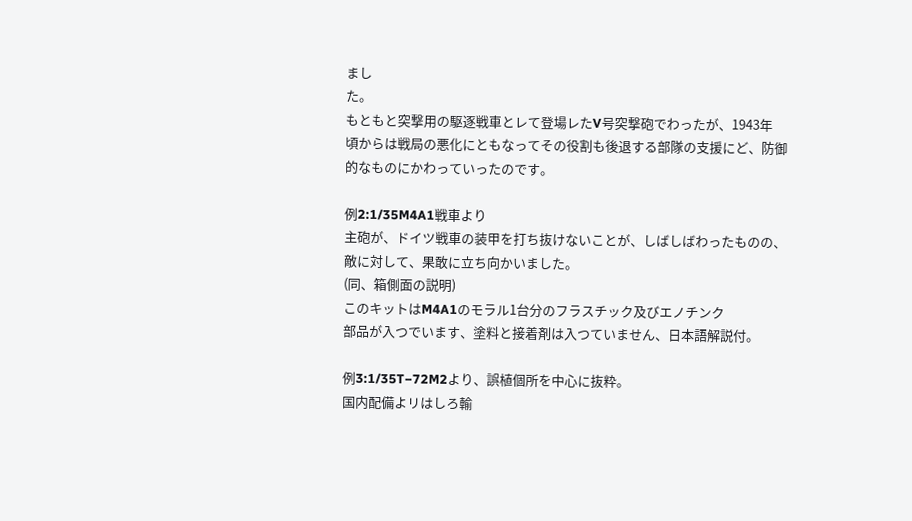まし
た。
もともと突撃用の駆逐戦車とレて登場レたV号突撃砲でわったが、1943年
頃からは戦局の悪化にともなってその役割も後退する部隊の支援にど、防御
的なものにかわっていったのです。

例2:1/35M4A1戦車より
主砲が、ドイツ戦車の装甲を打ち抜けないことが、しばしばわったものの、
敵に対して、果敢に立ち向かいました。
(同、箱側面の説明)
このキットはM4A1のモラル1台分のフラスチック及びエノチンク
部品が入つでいます、塗料と接着剤は入つていません、日本語解説付。

例3:1/35T−72M2より、誤植個所を中心に抜粋。
国内配備よリはしろ輸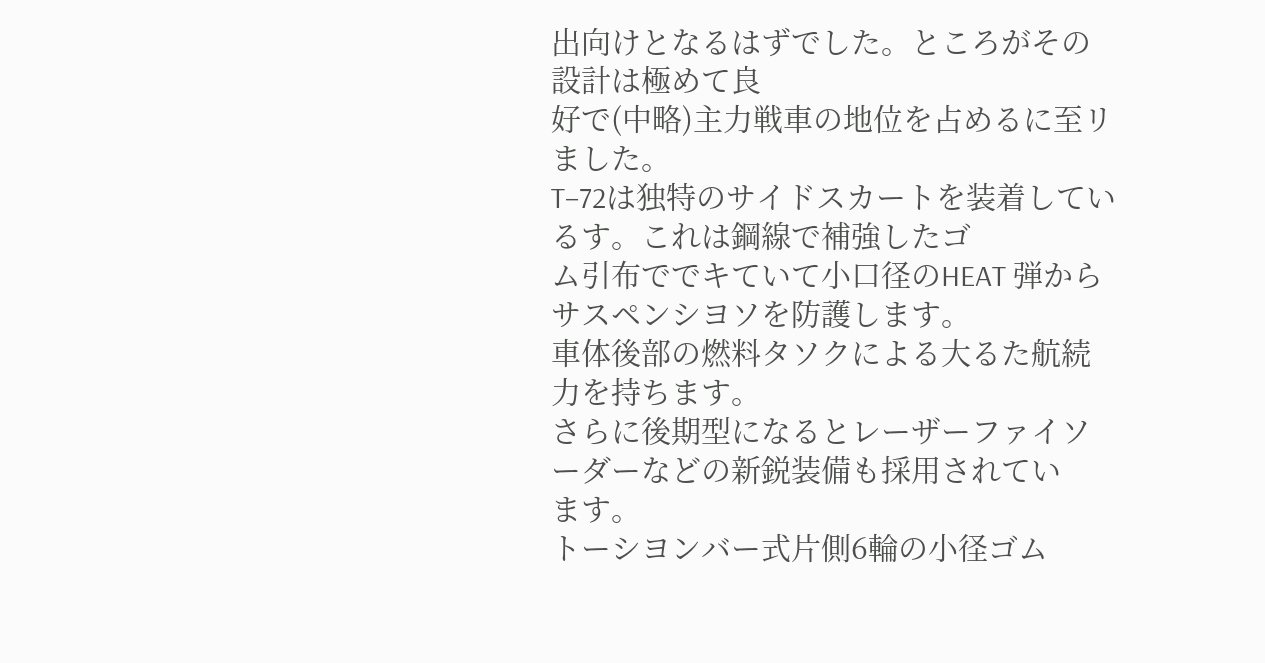出向けとなるはずでした。ところがその設計は極めて良
好で(中略)主力戦車の地位を占めるに至リました。
T−72は独特のサイドスカートを装着しているす。これは鋼線で補強したゴ
ム引布ででキていて小口径のHEAT 弾からサスペンシヨソを防護します。
車体後部の燃料タソクによる大るた航続力を持ちます。
さらに後期型になるとレーザーファイソーダーなどの新鋭装備も採用されてい
ます。
トーシヨンバー式片側6輪の小径ゴム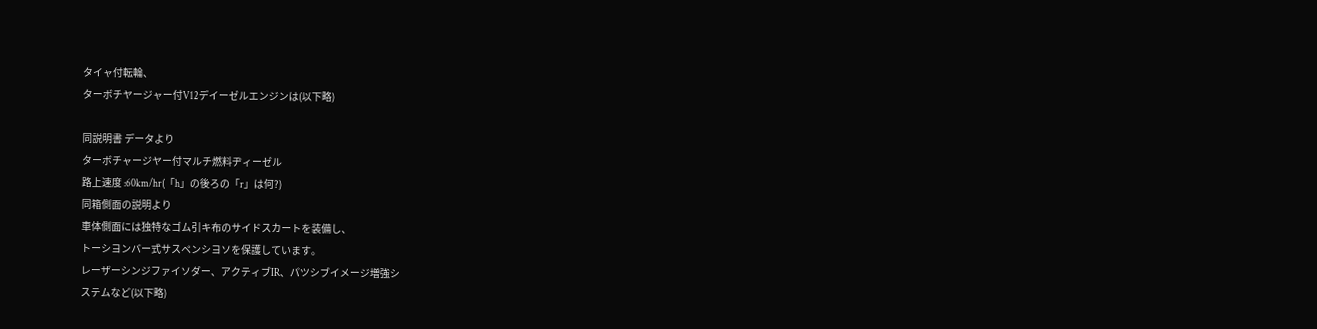タイャ付転輪、
ターボチヤージャー付V12デイーゼルエンジンは(以下略)

同説明書 データより
ターボチャージヤー付マルチ燃料ヂィーゼル
路上速度 :60km/hr(「h」の後ろの「r」は何?)
同箱側面の説明より
車体側面には独特なゴム引キ布のサイドスカートを装備し、
トーシヨンバー式サスペンシヨソを保護しています。
レーザーシンジファイソダー、アクティブIR、パツシブイメージ増強シ
ステムなど(以下略)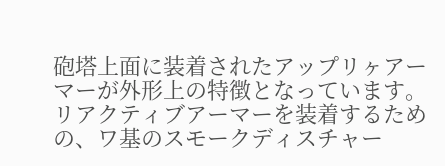砲塔上面に装着されたアップリヶアーマーが外形上の特徴となっています。
リアクティブアーマーを装着するための、ワ基のスモークディスチャー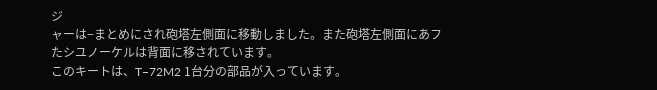ジ
ャーは−まとめにされ砲塔左側面に移動しました。また砲塔左側面にあフ
たシユノーケルは背面に移されています。
このキートは、T−72M2 1台分の部品が入っています。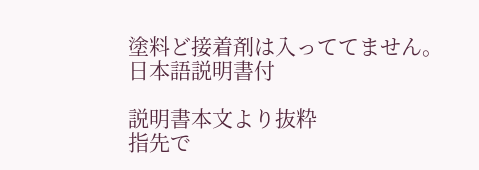塗料ど接着剤は入っててません。 日本語説明書付

説明書本文より抜粋
指先で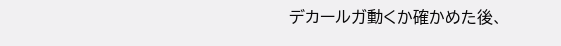デカールガ動くか確かめた後、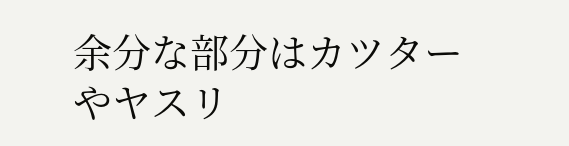余分な部分はカツターやヤスリ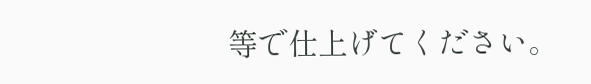等で仕上げてください。